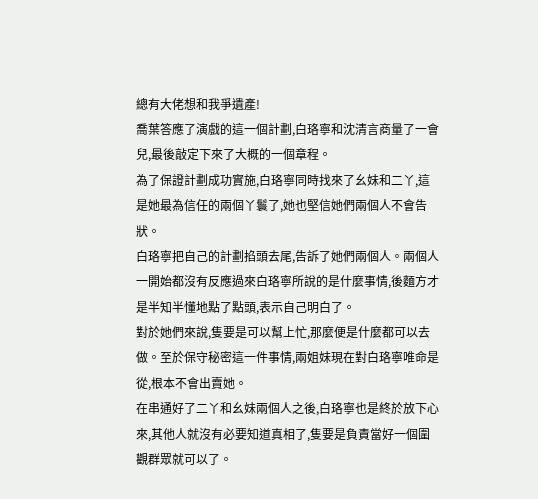總有大佬想和我爭遺產!
喬葉答應了演戲的這一個計劃,白珞寧和沈清言商量了一會兒,最後敲定下來了大概的一個章程。
為了保證計劃成功實施,白珞寧同時找來了幺妹和二丫,這是她最為信任的兩個丫鬟了,她也堅信她們兩個人不會告狀。
白珞寧把自己的計劃掐頭去尾,告訴了她們兩個人。兩個人一開始都沒有反應過來白珞寧所說的是什麼事情,後麵方才是半知半懂地點了點頭,表示自己明白了。
對於她們來說,隻要是可以幫上忙,那麼便是什麼都可以去做。至於保守秘密這一件事情,兩姐妹現在對白珞寧唯命是從,根本不會出賣她。
在串通好了二丫和幺妹兩個人之後,白珞寧也是終於放下心來,其他人就沒有必要知道真相了,隻要是負責當好一個圍觀群眾就可以了。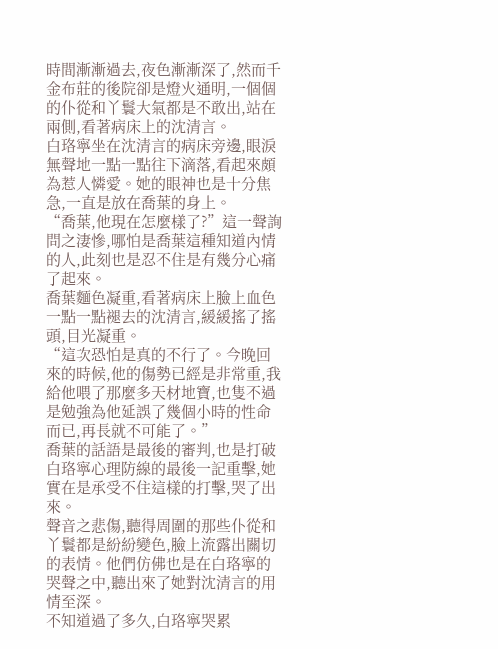時間漸漸過去,夜色漸漸深了,然而千金布莊的後院卻是燈火通明,一個個的仆從和丫鬟大氣都是不敢出,站在兩側,看著病床上的沈清言。
白珞寧坐在沈清言的病床旁邊,眼淚無聲地一點一點往下滴落,看起來頗為惹人憐愛。她的眼神也是十分焦急,一直是放在喬葉的身上。
“喬葉,他現在怎麼樣了?”這一聲詢問之淒慘,哪怕是喬葉這種知道內情的人,此刻也是忍不住是有幾分心痛了起來。
喬葉麵色凝重,看著病床上臉上血色一點一點褪去的沈清言,緩緩搖了搖頭,目光凝重。
“這次恐怕是真的不行了。今晚回來的時候,他的傷勢已經是非常重,我給他喂了那麼多天材地寶,也隻不過是勉強為他延誤了幾個小時的性命而已,再長就不可能了。”
喬葉的話語是最後的審判,也是打破白珞寧心理防線的最後一記重擊,她實在是承受不住這樣的打擊,哭了出來。
聲音之悲傷,聽得周圍的那些仆從和丫鬟都是紛紛變色,臉上流露出關切的表情。他們仿佛也是在白珞寧的哭聲之中,聽出來了她對沈清言的用情至深。
不知道過了多久,白珞寧哭累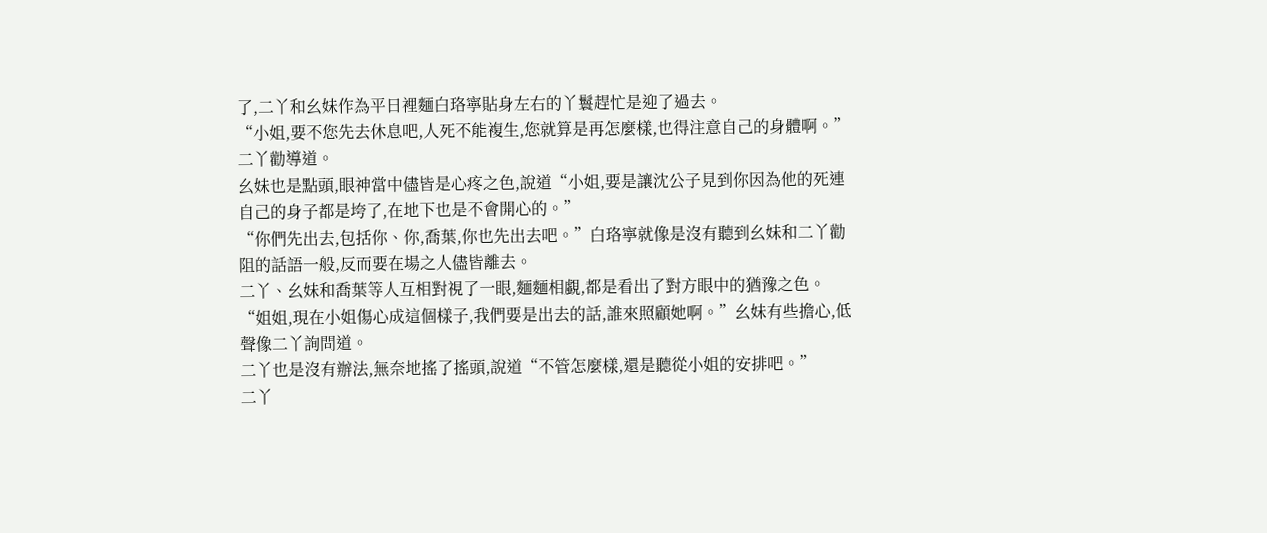了,二丫和幺妹作為平日裡麵白珞寧貼身左右的丫鬟趕忙是迎了過去。
“小姐,要不您先去休息吧,人死不能複生,您就算是再怎麼樣,也得注意自己的身體啊。”二丫勸導道。
幺妹也是點頭,眼神當中儘皆是心疼之色,說道“小姐,要是讓沈公子見到你因為他的死連自己的身子都是垮了,在地下也是不會開心的。”
“你們先出去,包括你、你,喬葉,你也先出去吧。”白珞寧就像是沒有聽到幺妹和二丫勸阻的話語一般,反而要在場之人儘皆離去。
二丫、幺妹和喬葉等人互相對視了一眼,麵麵相覷,都是看出了對方眼中的猶豫之色。
“姐姐,現在小姐傷心成這個樣子,我們要是出去的話,誰來照顧她啊。”幺妹有些擔心,低聲像二丫詢問道。
二丫也是沒有辦法,無奈地搖了搖頭,說道“不管怎麼樣,還是聽從小姐的安排吧。”
二丫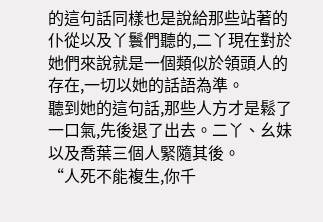的這句話同樣也是說給那些站著的仆從以及丫鬟們聽的,二丫現在對於她們來說就是一個類似於領頭人的存在,一切以她的話語為準。
聽到她的這句話,那些人方才是鬆了一口氣,先後退了出去。二丫、幺妹以及喬葉三個人緊隨其後。
“人死不能複生,你千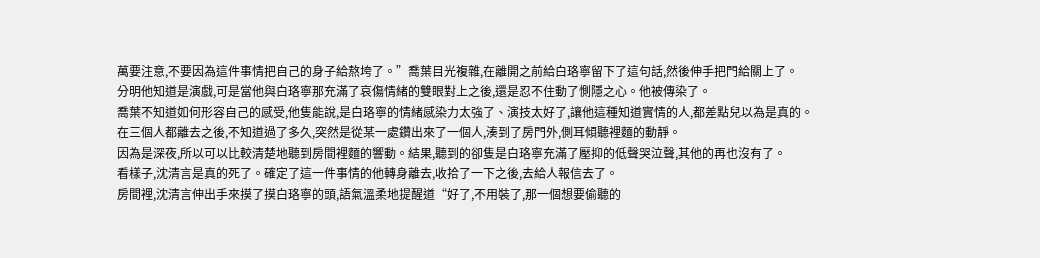萬要注意,不要因為這件事情把自己的身子給熬垮了。”喬葉目光複雜,在離開之前給白珞寧留下了這句話,然後伸手把門給關上了。
分明他知道是演戲,可是當他與白珞寧那充滿了哀傷情緒的雙眼對上之後,還是忍不住動了惻隱之心。他被傳染了。
喬葉不知道如何形容自己的感受,他隻能說,是白珞寧的情緒感染力太強了、演技太好了,讓他這種知道實情的人,都差點兒以為是真的。
在三個人都離去之後,不知道過了多久,突然是從某一處鑽出來了一個人,湊到了房門外,側耳傾聽裡麵的動靜。
因為是深夜,所以可以比較清楚地聽到房間裡麵的響動。結果,聽到的卻隻是白珞寧充滿了壓抑的低聲哭泣聲,其他的再也沒有了。
看樣子,沈清言是真的死了。確定了這一件事情的他轉身離去,收拾了一下之後,去給人報信去了。
房間裡,沈清言伸出手來摸了摸白珞寧的頭,語氣溫柔地提醒道“好了,不用裝了,那一個想要偷聽的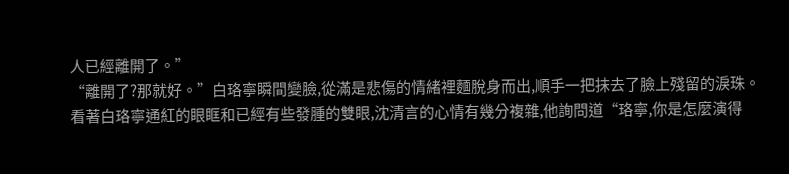人已經離開了。”
“離開了?那就好。”白珞寧瞬間變臉,從滿是悲傷的情緒裡麵脫身而出,順手一把抹去了臉上殘留的淚珠。
看著白珞寧通紅的眼眶和已經有些發腫的雙眼,沈清言的心情有幾分複雜,他詢問道“珞寧,你是怎麼演得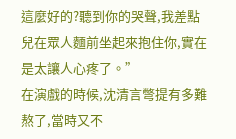這麼好的?聽到你的哭聲,我差點兒在眾人麵前坐起來抱住你,實在是太讓人心疼了。”
在演戲的時候,沈清言彆提有多難熬了,當時又不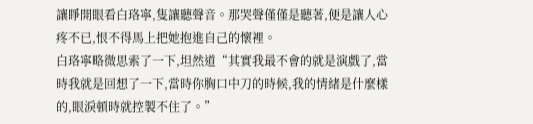讓睜開眼看白珞寧,隻讓聽聲音。那哭聲僅僅是聽著,便是讓人心疼不已,恨不得馬上把她抱進自己的懷裡。
白珞寧略微思索了一下,坦然道“其實我最不會的就是演戲了,當時我就是回想了一下,當時你胸口中刀的時候,我的情緒是什麼樣的,眼淚頓時就控製不住了。”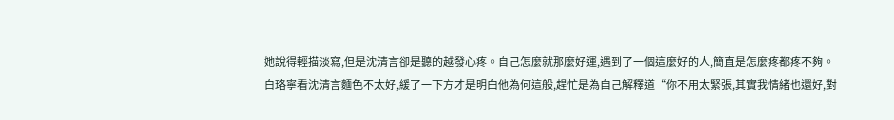她說得輕描淡寫,但是沈清言卻是聽的越發心疼。自己怎麼就那麼好運,遇到了一個這麼好的人,簡直是怎麼疼都疼不夠。
白珞寧看沈清言麵色不太好,緩了一下方才是明白他為何這般,趕忙是為自己解釋道“你不用太緊張,其實我情緒也還好,對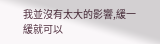我並沒有太大的影響,緩一緩就可以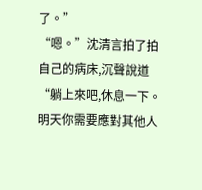了。”
“嗯。”沈清言拍了拍自己的病床,沉聲說道“躺上來吧,休息一下。明天你需要應對其他人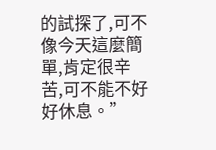的試探了,可不像今天這麼簡單,肯定很辛苦,可不能不好好休息。”